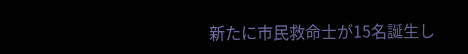新たに市民救命士が15名誕生し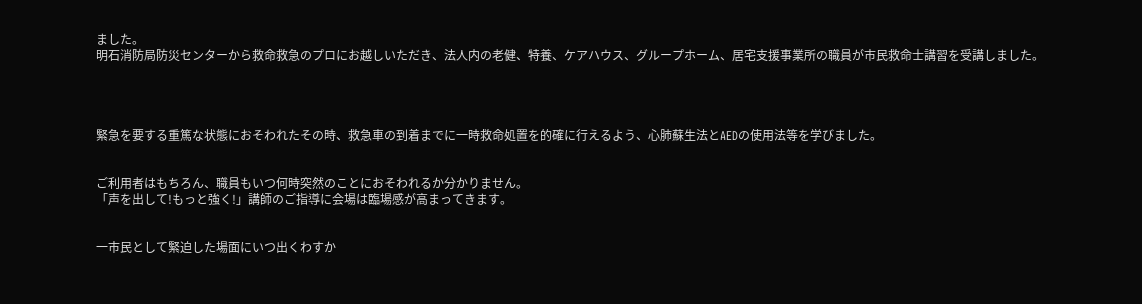ました。
明石消防局防災センターから救命救急のプロにお越しいただき、法人内の老健、特養、ケアハウス、グループホーム、居宅支援事業所の職員が市民救命士講習を受講しました。




緊急を要する重篤な状態におそわれたその時、救急車の到着までに一時救命処置を的確に行えるよう、心肺蘇生法とAEDの使用法等を学びました。


ご利用者はもちろん、職員もいつ何時突然のことにおそわれるか分かりません。
「声を出して!もっと強く!」講師のご指導に会場は臨場感が高まってきます。


一市民として緊迫した場面にいつ出くわすか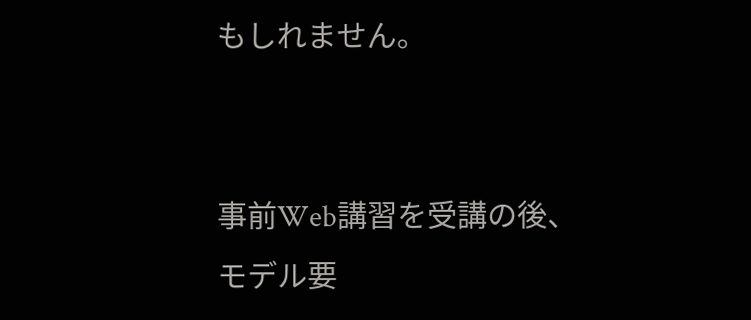もしれません。


事前Web講習を受講の後、モデル要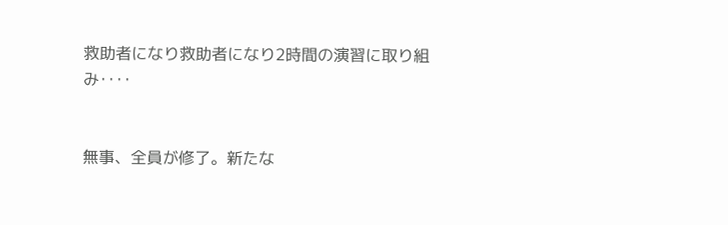救助者になり救助者になり2時間の演習に取り組み‥‥


無事、全員が修了。新たな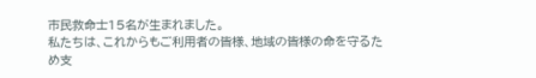市民救命士15名が生まれました。
私たちは、これからもご利用者の皆様、地域の皆様の命を守るため支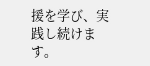援を学び、実践し続けます。